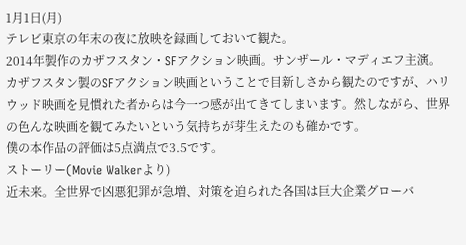1月1日(月)
テレビ東京の年末の夜に放映を録画しておいて観た。
2014年製作のカザフスタン・SFアクション映画。サンザール・マディエフ主演。
カザフスタン製のSFアクション映画ということで目新しさから観たのですが、ハリウッド映画を見慣れた者からは今一つ感が出てきてしまいます。然しながら、世界の色んな映画を観てみたいという気持ちが芽生えたのも確かです。
僕の本作品の評価は5点満点で3.5です。
ストーリー(Movie Walkerより)
近未来。全世界で凶悪犯罪が急増、対策を迫られた各国は巨大企業グローバ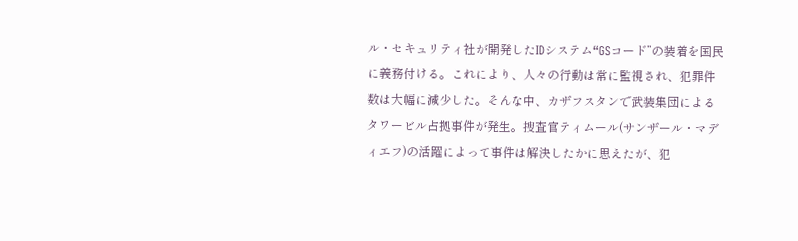ル・セキュリティ社が開発したIDシステム“GSコード”の装着を国民に義務付ける。これにより、人々の行動は常に監視され、犯罪件数は大幅に減少した。そんな中、カザフスタンで武装集団によるタワービル占拠事件が発生。捜査官ティムール(サンザール・マディエフ)の活躍によって事件は解決したかに思えたが、犯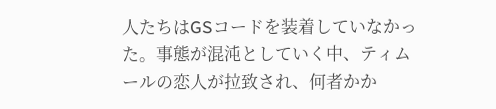人たちはGSコードを装着していなかった。事態が混沌としていく中、ティムールの恋人が拉致され、何者かか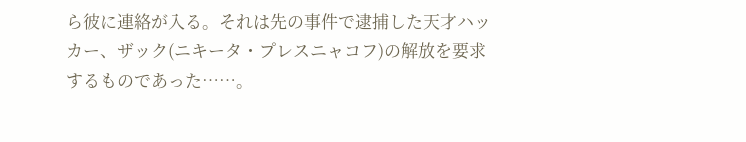ら彼に連絡が入る。それは先の事件で逮捕した天才ハッカー、ザック(ニキータ・プレスニャコフ)の解放を要求するものであった……。